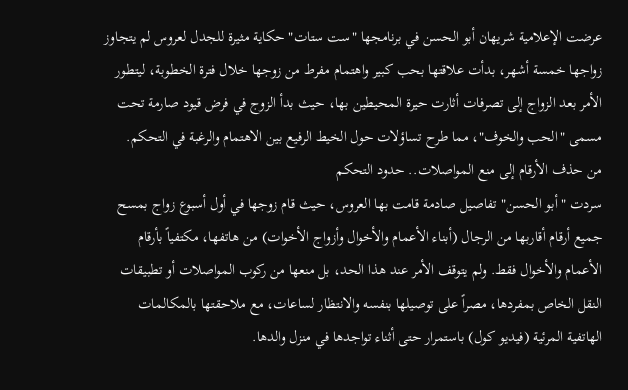عرضت الإعلامية شريهان أبو الحسن في برنامجها "ست ستات" حكاية مثيرة للجدل لعروس لم يتجاوز زواجها خمسة أشهر، بدأت علاقتها بحب كبير واهتمام مفرط من زوجها خلال فترة الخطوبة، ليتطور الأمر بعد الزواج إلى تصرفات أثارت حيرة المحيطين بها، حيث بدأ الزوج في فرض قيود صارمة تحت مسمى "الحب والخوف"، مما طرح تساؤلات حول الخيط الرفيع بين الاهتمام والرغبة في التحكم.
من حذف الأرقام إلى منع المواصلات.. حدود التحكم
سردت "أبو الحسن" تفاصيل صادمة قامت بها العروس، حيث قام زوجها في أول أسبوع زواج بمسح جميع أرقام أقاربها من الرجال (أبناء الأعمام والأخوال وأزواج الأخوات) من هاتفها، مكتفياً بأرقام الأعمام والأخوال فقط. ولم يتوقف الأمر عند هذا الحد، بل منعها من ركوب المواصلات أو تطبيقات النقل الخاص بمفردها، مصراً على توصيلها بنفسه والانتظار لساعات، مع ملاحقتها بالمكالمات الهاتفية المرئية (فيديو كول) باستمرار حتى أثناء تواجدها في منزل والدها.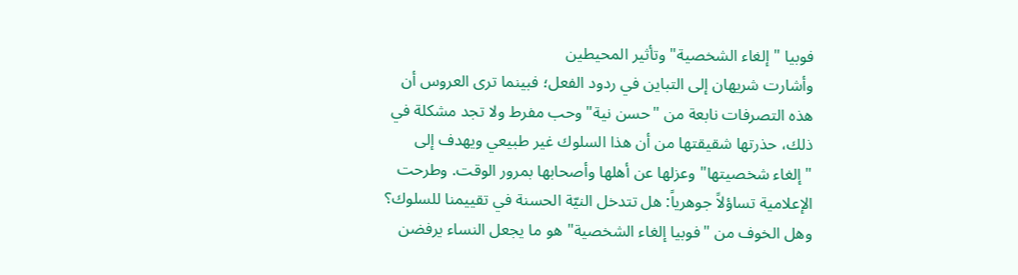فوبيا "إلغاء الشخصية" وتأثير المحيطين
وأشارت شريهان إلى التباين في ردود الفعل؛ فبينما ترى العروس أن هذه التصرفات نابعة من "حسن نية" وحب مفرط ولا تجد مشكلة في ذلك، حذرتها شقيقتها من أن هذا السلوك غير طبيعي ويهدف إلى "إلغاء شخصيتها" وعزلها عن أهلها وأصحابها بمرور الوقت. وطرحت الإعلامية تساؤلاً جوهرياً: هل تتدخل النيّة الحسنة في تقييمنا للسلوك؟ وهل الخوف من "فوبيا إلغاء الشخصية" هو ما يجعل النساء يرفضن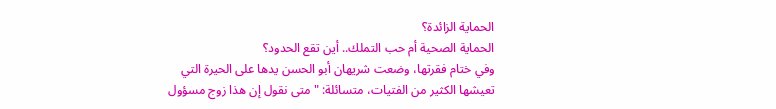الحماية الزائدة؟
الحماية الصحية أم حب التملك.. أين تقع الحدود؟
وفي ختام فقرتها، وضعت شريهان أبو الحسن يدها على الحيرة التي تعيشها الكثير من الفتيات، متسائلة: "متى نقول إن هذا زوج مسؤول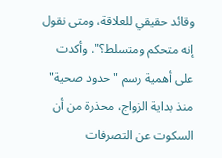وقائد حقيقي للعلاقة، ومتى نقول إنه متحكم ومتسلط؟". وأكدت على أهمية رسم "حدود صحية" منذ بداية الزواج، محذرة من أن السكوت عن التصرفات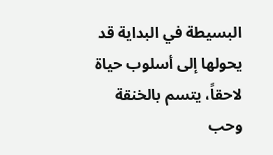البسيطة في البداية قد يحولها إلى أسلوب حياة لاحقاً، يتسم بالخنقة وحب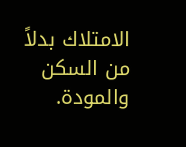الامتلاك بدلاً من السكن والمودة.